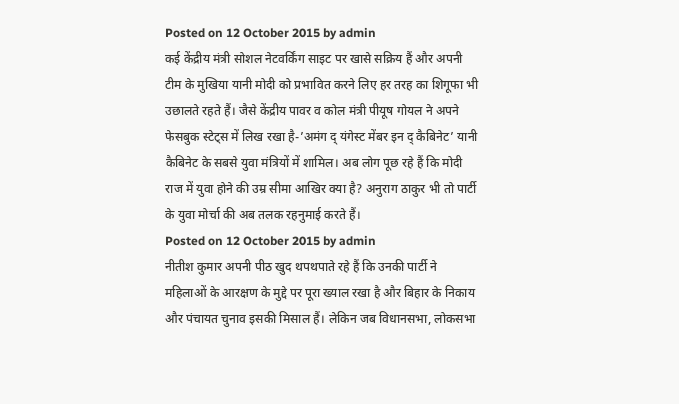Posted on 12 October 2015 by admin
कई केंद्रीय मंत्री सोशल नेटवर्किंग साइट पर खासे सक्रिय हैं और अपनी टीम के मुखिया यानी मोदी को प्रभावित करने लिए हर तरह का शिगूफा भी उछालते रहते हैं। जैसे केंद्रीय पावर व कोल मंत्री पीयूष गोयल ने अपने फेसबुक स्टेट्स में लिख रखा है-’अमंग द् यंगेस्ट मेंबर इन द् कैबिनेट’ यानी कैबिनेट के सबसे युवा मंत्रियों में शामिल। अब लोग पूछ रहे हैं कि मोदी राज में युवा होने की उम्र सीमा आखिर क्या है? अनुराग ठाकुर भी तो पार्टी के युवा मोर्चा की अब तलक रहनुमाई करते हैं।
Posted on 12 October 2015 by admin
नीतीश कुमार अपनी पीठ खुद थपथपाते रहे हैं कि उनकी पार्टी ने महिलाओं के आरक्षण के मुद्दे पर पूरा ख्याल रखा है और बिहार के निकाय और पंचायत चुनाव इसकी मिसाल हैं। लेकिन जब विधानसभा, लोकसभा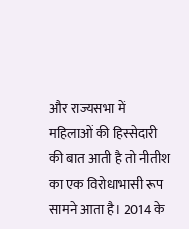और राज्यसभा में महिलाओं की हिस्सेदारी की बात आती है तो नीतीश का एक विरोधाभासी रूप सामने आता है। 2014 के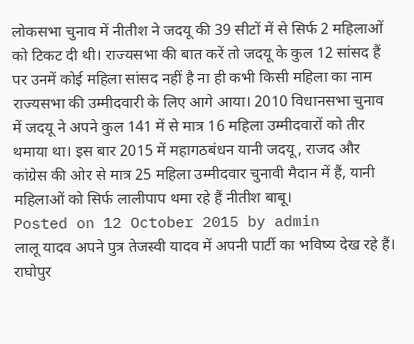लोकसभा चुनाव में नीतीश ने जदयू की 39 सीटों में से सिर्फ 2 महिलाओं को टिकट दी थी। राज्यसभा की बात करें तो जदयू के कुल 12 सांसद हैं पर उनमें कोई महिला सांसद नहीं है ना ही कभी किसी महिला का नाम राज्यसभा की उम्मीदवारी के लिए आगे आया। 2010 विधानसभा चुनाव में जदयू ने अपने कुल 141 में से मात्र 16 महिला उम्मीदवारों को तीर थमाया था। इस बार 2015 में महागठबंधन यानी जदयू, राजद और कांग्रेस की ओर से मात्र 25 महिला उम्मीदवार चुनावी मैदान में हैं, यानी महिलाओं को सिर्फ लालीपाप थमा रहे हैं नीतीश बाबू।
Posted on 12 October 2015 by admin
लालू यादव अपने पुत्र तेजस्वी यादव में अपनी पार्टी का भविष्य देख रहे हैं। राघोपुर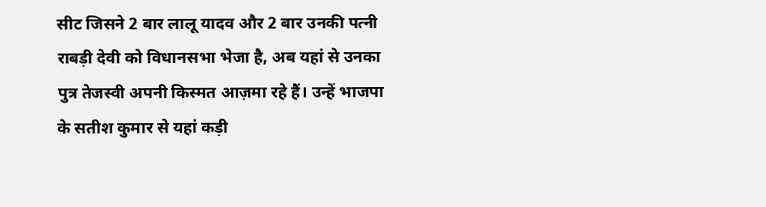सीट जिसने 2 बार लालू यादव और 2 बार उनकी पत्नी राबड़ी देवी को विधानसभा भेजा है, अब यहां से उनका पुत्र तेजस्वी अपनी किस्मत आज़मा रहे हैं। उन्हें भाजपा के सतीश कुमार से यहां कड़ी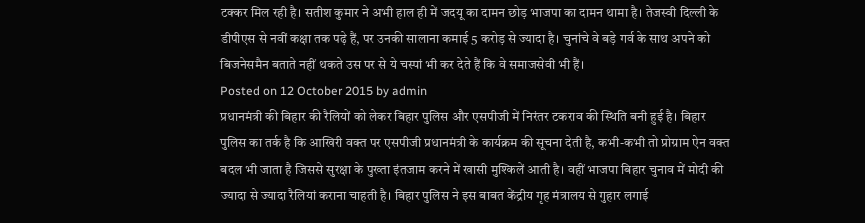टक्कर मिल रही है। सतीश कुमार ने अभी हाल ही में जदयू का दामन छोड़ भाजपा का दामन थामा है। तेजस्वी दिल्ली के डीपीएस से नवीं कक्षा तक पढ़े हैं, पर उनकी सालाना कमाई 5 करोड़ से ज्यादा है। चुनांचे वे बड़े गर्व के साथ अपने को बिजनेसमैन बताते नहीं थकते उस पर से ये चस्पां भी कर देते हैं कि वे समाजसेवी भी हैं।
Posted on 12 October 2015 by admin
प्रधानमंत्री की बिहार की रैलियों को लेकर बिहार पुलिस और एसपीजी में निरंतर टकराव की स्थिति बनी हुई है। बिहार पुलिस का तर्क है कि आखिरी वक्त पर एसपीजी प्रधानमंत्री के कार्यक्रम की सूचना देती है, कभी-कभी तो प्रोग्राम ऐन वक्त बदल भी जाता है जिससे सुरक्षा के पुख्ता इंतजाम करने में खासी मुश्किलें आती है। वहीं भाजपा बिहार चुनाव में मोदी की ज्यादा से ज्यादा रैलियां कराना चाहती है। बिहार पुलिस ने इस बाबत केंद्रीय गृह मंत्रालय से गुहार लगाई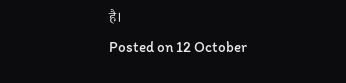है।
Posted on 12 October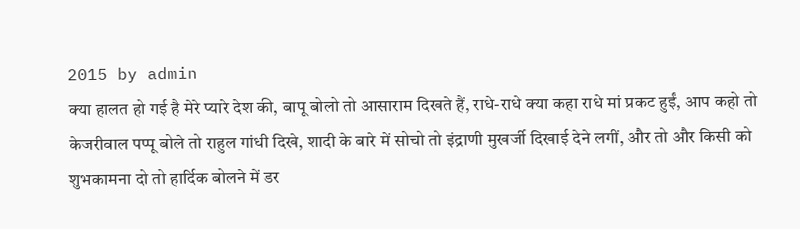2015 by admin
क्या हालत हो गई है मेरे प्यारे देश की, बापू बोलो तो आसाराम दिखते हैं, राधे-राधे क्या कहा राधे मां प्रकट हुईं, आप कहो तो केजरीवाल पप्पू बोले तो राहुल गांधी दिखे, शादी के बारे में सोचो तो इंद्राणी मुखर्जी दिखाई देने लगीं, और तो और किसी को शुभकामना दो तो हार्दिक बोलने में डर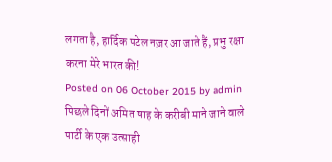लगता है, हार्दिक पटेल नज़र आ जाते हैं, प्रभु रक्षा करना मेरे भारत की!
Posted on 06 October 2015 by admin
पिछले दिनों अमित षाह के करीबी माने जाने वाले पार्टी के एक उत्साही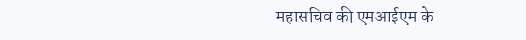महासचिव की एमआईएम के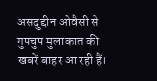असदुद्दीन ओवैसी से गुपचुप मुलाकात की खबरें बाहर आ रही हैं।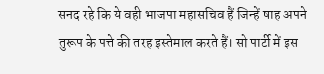सनद रहे कि ये वही भाजपा महासचिव हैं जिन्हें षाह अपने तुरूप के पत्ते की तरह इस्तेमाल करते हैं। सो पार्टी में इस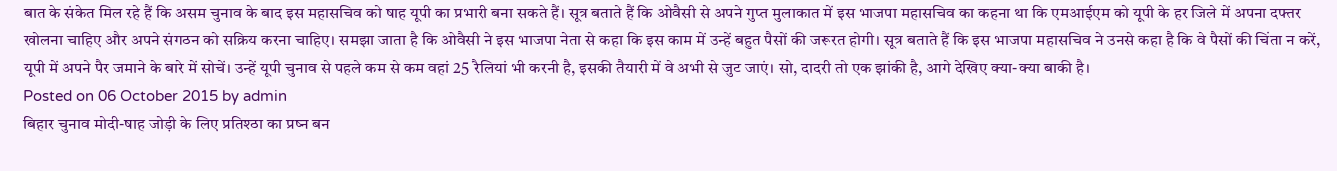बात के संकेत मिल रहे हैं कि असम चुनाव के बाद इस महासचिव को षाह यूपी का प्रभारी बना सकते हैं। सूत्र बताते हैं कि ओवैसी से अपने गुप्त मुलाकात में इस भाजपा महासचिव का कहना था कि एमआईएम को यूपी के हर जिले में अपना दफ्तर खोलना चाहिए और अपने संगठन को सक्रिय करना चाहिए। समझा जाता है कि ओवैसी ने इस भाजपा नेता से कहा कि इस काम में उन्हें बहुत पैसों की जरूरत होगी। सूत्र बताते हैं कि इस भाजपा महासचिव ने उनसे कहा है कि वे पैसों की चिंता न करें, यूपी में अपने पैर जमाने के बारे में सोचें। उन्हें यूपी चुनाव से पहले कम से कम वहां 25 रैलियां भी करनी है, इसकी तैयारी में वे अभी से जुट जाएं। सो, दादरी तो एक झांकी है, आगे देखिए क्या-क्या बाकी है।
Posted on 06 October 2015 by admin
बिहार चुनाव मोदी-षाह जोड़ी के लिए प्रतिश्ठा का प्रष्न बन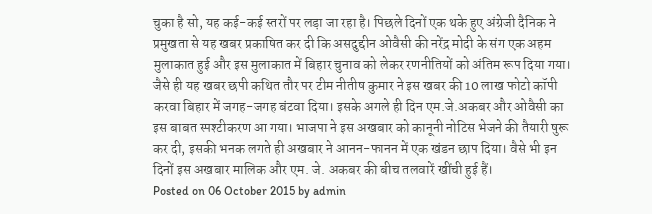चुका है सो, यह कई-कई स्तरों पर लड़ा जा रहा है। पिछले दिनों एक थके हुए अंग्रेजी दैनिक ने प्रमुखता से यह खबर प्रकाषित कर दी कि असदुद्दीन ओवैसी की नरेंद्र मोदी के संग एक अहम मुलाकात हुई और इस मुलाकात में बिहार चुनाव को लेकर रणनीतियों को अंतिम रूप दिया गया। जैसे ही यह खबर छपी कथित तौर पर टीम नीतीष कुमार ने इस खबर की 10 लाख फोटो कॉपी करवा बिहार में जगह-जगह बंटवा दिया। इसके अगले ही दिन एम.जे.अकबर और ओवैसी का इस बाबत स्पश्टीकरण आ गया। भाजपा ने इस अखबार को कानूनी नोटिस भेजने की तैयारी षुरू कर दी, इसकी भनक लगते ही अखबार ने आनन-फानन में एक खंडन छाप दिया। वैसे भी इन दिनों इस अखबार मालिक और एम. जे. अकबर की बीच तलवारें खींची हुई हैं।
Posted on 06 October 2015 by admin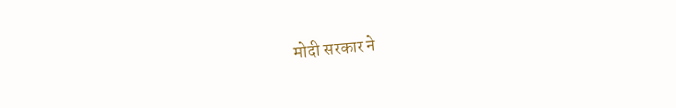मोदी सरकार ने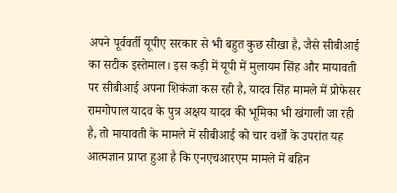अपने पूर्ववर्ती यूपीए सरकार से भी बहुत कुछ सीखा है, जैसे सीबीआई का सटीक इस्तेमाल। इस कड़ी में यूपी में मुलायम सिंह और मायावती पर सीबीआई अपना शिकंजा कस रही है, यादव सिंह मामले में प्रोफेसर रामगोपाल यादव के पुत्र अक्षय यादव की भूमिका भी खंगाली जा रही है, तो मायावती के मामले में सीबीआई को चार वर्शों के उपरांत यह आत्मज्ञान प्राप्त हुआ है कि एनएचआरएम मामले में बहिन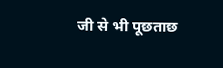जी से भी पूछताछ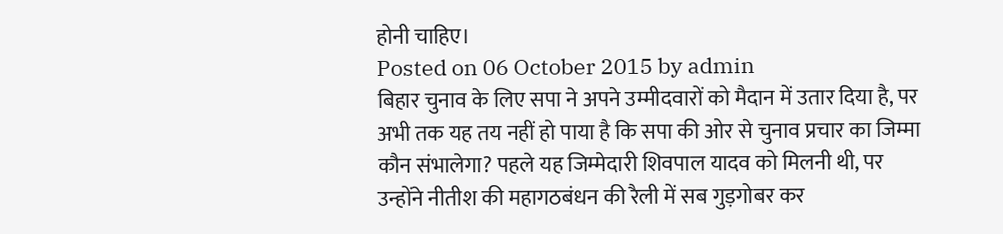होनी चाहिए।
Posted on 06 October 2015 by admin
बिहार चुनाव के लिए सपा ने अपने उम्मीदवारों को मैदान में उतार दिया है, पर अभी तक यह तय नहीं हो पाया है कि सपा की ओर से चुनाव प्रचार का जिम्मा कौन संभालेगा? पहले यह जिम्मेदारी शिवपाल यादव को मिलनी थी, पर उन्होंने नीतीश की महागठबंधन की रैली में सब गुड़गोबर कर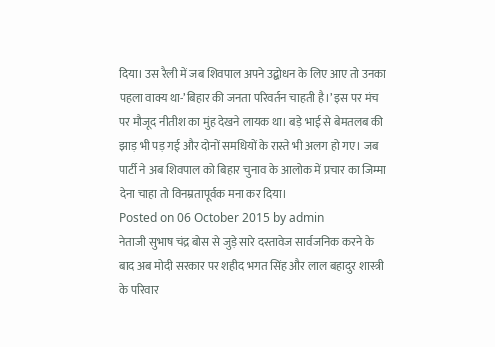दिया। उस रैली में जब शिवपाल अपने उद्बोधन के लिए आए तो उनका पहला वाक्य था-’बिहार की जनता परिवर्तन चाहती है।’ इस पर मंच पर मौजूद नीतीश का मुंह देखने लायक था। बड़े भाई से बेमतलब की झाड़ भी पड़ गई और दोनों समधियों के रास्ते भी अलग हो गए। जब पार्टी ने अब शिवपाल को बिहार चुनाव के आलोक में प्रचार का जिम्मा देना चाहा तो विनम्रतापूर्वक मना कर दिया।
Posted on 06 October 2015 by admin
नेताजी सुभाष चंद्र बोस से जुड़े सारे दस्तावेज सार्वजनिक करने के बाद अब मोदी सरकार पर शहीद भगत सिंह और लाल बहादुर शास्त्री के परिवार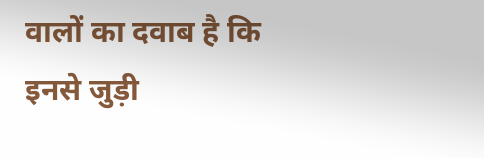वालों का दवाब है कि इनसे जुड़ी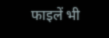फाइलें भी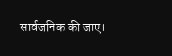सार्वजनिक की जाए।